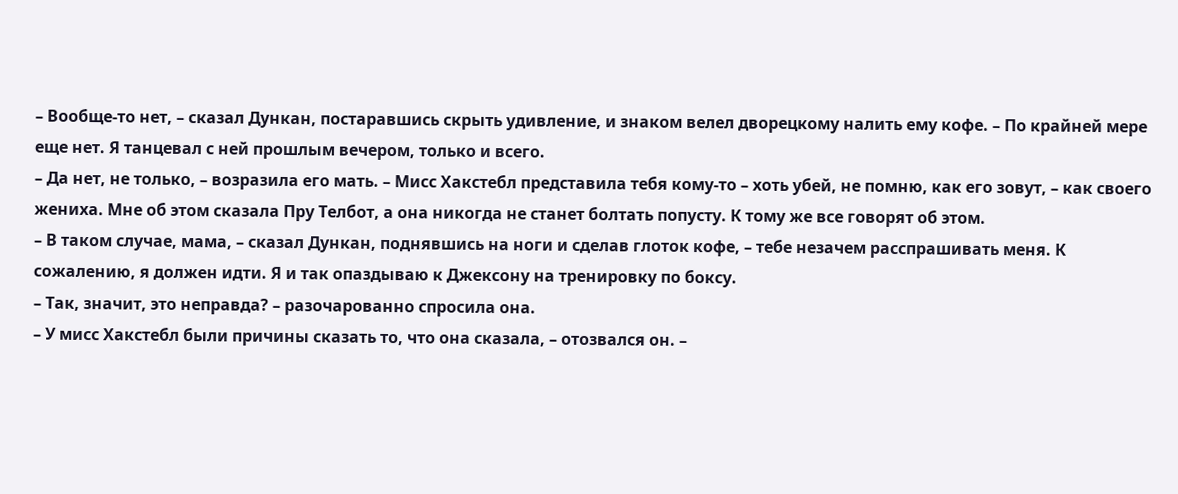– Вообще-то нет, – сказал Дункан, постаравшись скрыть удивление, и знаком велел дворецкому налить ему кофе. – По крайней мере еще нет. Я танцевал с ней прошлым вечером, только и всего.
– Да нет, не только, – возразила его мать. – Мисс Хакстебл представила тебя кому-то – хоть убей, не помню, как его зовут, – как своего жениха. Мне об этом сказала Пру Телбот, а она никогда не станет болтать попусту. К тому же все говорят об этом.
– В таком случае, мама, – сказал Дункан, поднявшись на ноги и сделав глоток кофе, – тебе незачем расспрашивать меня. К сожалению, я должен идти. Я и так опаздываю к Джексону на тренировку по боксу.
– Так, значит, это неправда? – разочарованно спросила она.
– У мисс Хакстебл были причины сказать то, что она сказала, – отозвался он. –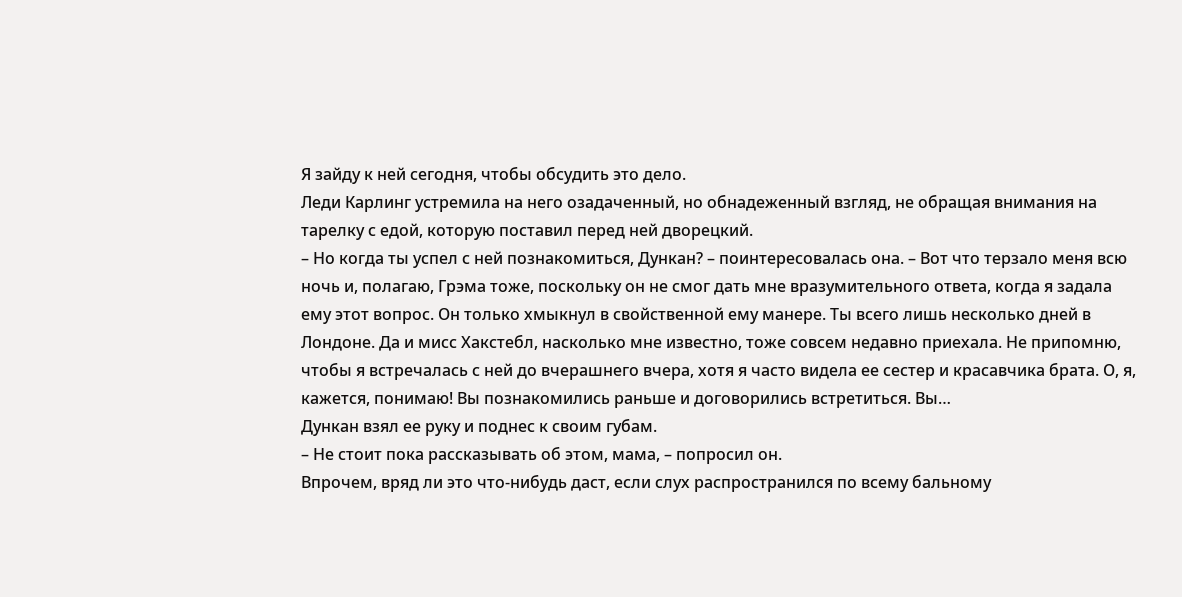Я зайду к ней сегодня, чтобы обсудить это дело.
Леди Карлинг устремила на него озадаченный, но обнадеженный взгляд, не обращая внимания на тарелку с едой, которую поставил перед ней дворецкий.
– Но когда ты успел с ней познакомиться, Дункан? – поинтересовалась она. – Вот что терзало меня всю ночь и, полагаю, Грэма тоже, поскольку он не смог дать мне вразумительного ответа, когда я задала ему этот вопрос. Он только хмыкнул в свойственной ему манере. Ты всего лишь несколько дней в Лондоне. Да и мисс Хакстебл, насколько мне известно, тоже совсем недавно приехала. Не припомню, чтобы я встречалась с ней до вчерашнего вчера, хотя я часто видела ее сестер и красавчика брата. О, я, кажется, понимаю! Вы познакомились раньше и договорились встретиться. Вы…
Дункан взял ее руку и поднес к своим губам.
– Не стоит пока рассказывать об этом, мама, – попросил он.
Впрочем, вряд ли это что-нибудь даст, если слух распространился по всему бальному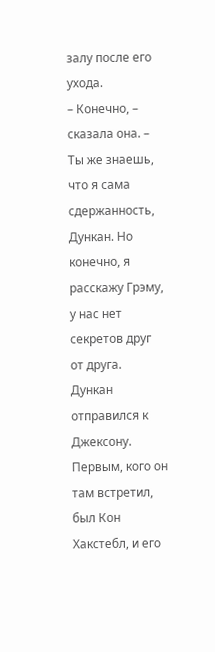залу после его ухода.
– Конечно, – сказала она. – Ты же знаешь, что я сама сдержанность, Дункан. Но конечно, я расскажу Грэму, у нас нет секретов друг от друга.
Дункан отправился к Джексону. Первым, кого он там встретил, был Кон Хакстебл, и его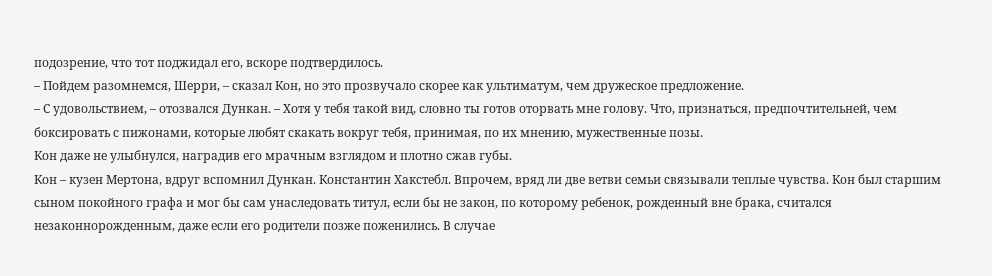подозрение, что тот поджидал его, вскоре подтвердилось.
– Пойдем разомнемся, Шерри, – сказал Кон, но это прозвучало скорее как ультиматум, чем дружеское предложение.
– С удовольствием, – отозвался Дункан. – Хотя у тебя такой вид, словно ты готов оторвать мне голову. Что, признаться, предпочтительней, чем боксировать с пижонами, которые любят скакать вокруг тебя, принимая, по их мнению, мужественные позы.
Кон даже не улыбнулся, наградив его мрачным взглядом и плотно сжав губы.
Кон – кузен Мертона, вдруг вспомнил Дункан. Константин Хакстебл. Впрочем, вряд ли две ветви семьи связывали теплые чувства. Кон был старшим сыном покойного графа и мог бы сам унаследовать титул, если бы не закон, по которому ребенок, рожденный вне брака, считался незаконнорожденным, даже если его родители позже поженились. В случае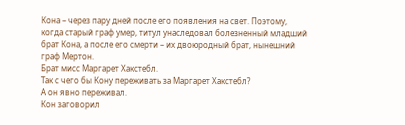Кона – через пару дней после его появления на свет. Поэтому, когда старый граф умер, титул унаследовал болезненный младший брат Кона, а после его смерти – их двоюродный брат, нынешний граф Мертон.
Брат мисс Маргарет Хакстебл.
Так с чего бы Кону переживать за Маргарет Хакстебл?
А он явно переживал.
Кон заговорил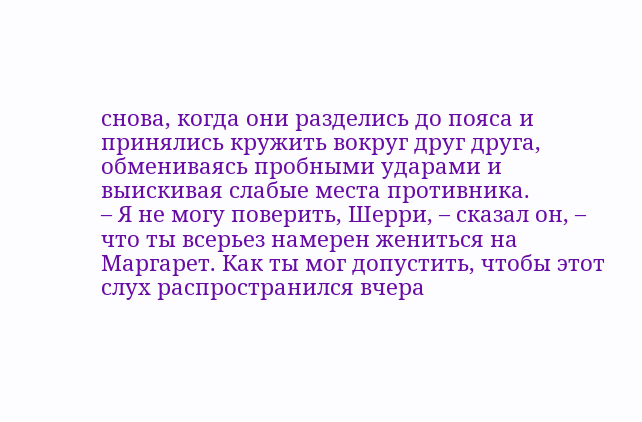снова, когда они разделись до пояса и принялись кружить вокруг друг друга, обмениваясь пробными ударами и выискивая слабые места противника.
– Я не могу поверить, Шерри, – сказал он, – что ты всерьез намерен жениться на Маргарет. Как ты мог допустить, чтобы этот слух распространился вчера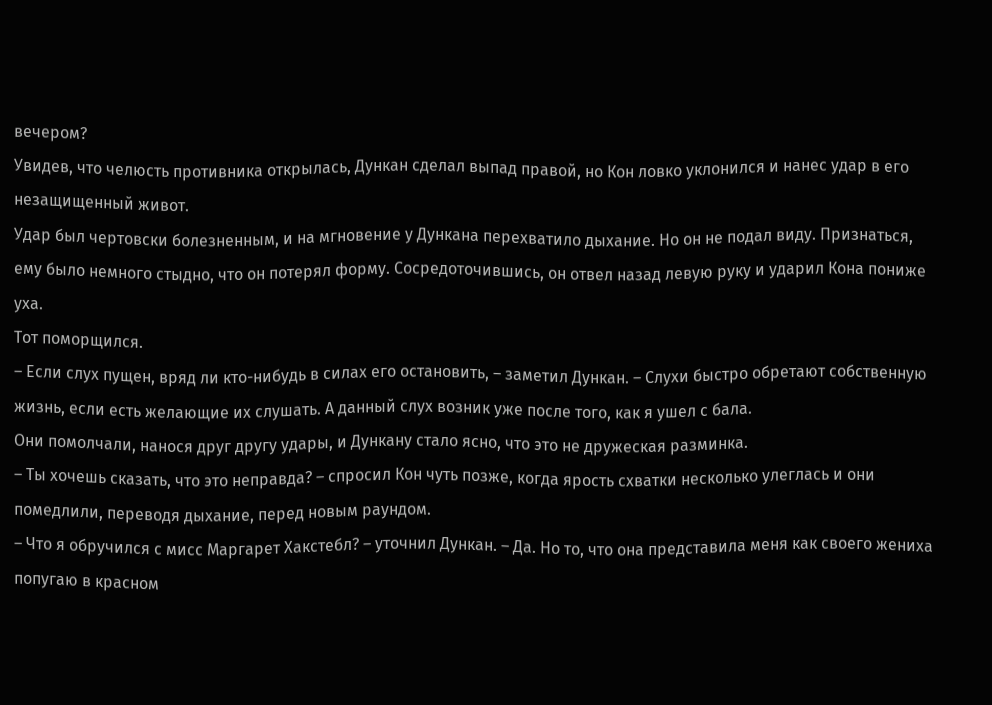вечером?
Увидев, что челюсть противника открылась, Дункан сделал выпад правой, но Кон ловко уклонился и нанес удар в его незащищенный живот.
Удар был чертовски болезненным, и на мгновение у Дункана перехватило дыхание. Но он не подал виду. Признаться, ему было немного стыдно, что он потерял форму. Сосредоточившись, он отвел назад левую руку и ударил Кона пониже уха.
Тот поморщился.
– Если слух пущен, вряд ли кто-нибудь в силах его остановить, – заметил Дункан. – Слухи быстро обретают собственную жизнь, если есть желающие их слушать. А данный слух возник уже после того, как я ушел с бала.
Они помолчали, нанося друг другу удары, и Дункану стало ясно, что это не дружеская разминка.
– Ты хочешь сказать, что это неправда? – спросил Кон чуть позже, когда ярость схватки несколько улеглась и они помедлили, переводя дыхание, перед новым раундом.
– Что я обручился с мисс Маргарет Хакстебл? – уточнил Дункан. – Да. Но то, что она представила меня как своего жениха попугаю в красном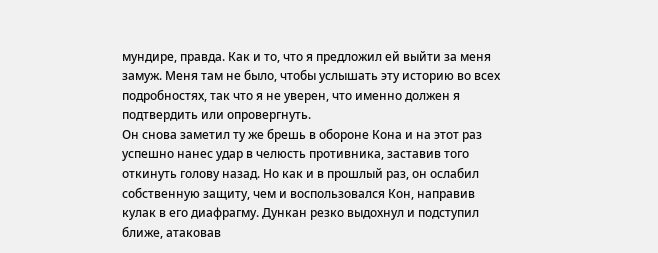мундире, правда. Как и то, что я предложил ей выйти за меня замуж. Меня там не было, чтобы услышать эту историю во всех подробностях, так что я не уверен, что именно должен я подтвердить или опровергнуть.
Он снова заметил ту же брешь в обороне Кона и на этот раз успешно нанес удар в челюсть противника, заставив того откинуть голову назад. Но как и в прошлый раз, он ослабил собственную защиту, чем и воспользовался Кон, направив кулак в его диафрагму. Дункан резко выдохнул и подступил ближе, атаковав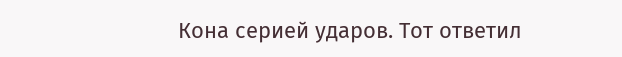Кона серией ударов. Тот ответил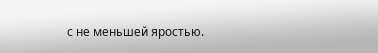с не меньшей яростью.